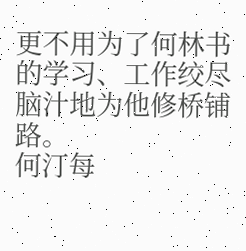更不用为了何林书的学习、工作绞尽脑汁地为他修桥铺路。
何汀每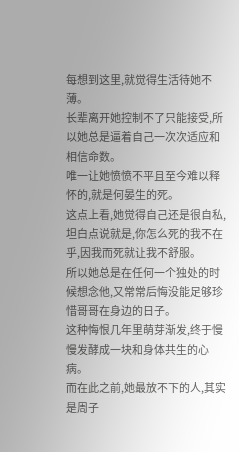每想到这里,就觉得生活待她不薄。
长辈离开她控制不了只能接受,所以她总是逼着自己一次次适应和相信命数。
唯一让她愤愤不平且至今难以释怀的,就是何晏生的死。
这点上看,她觉得自己还是很自私,坦白点说就是,你怎么死的我不在乎,因我而死就让我不舒服。
所以她总是在任何一个独处的时候想念他,又常常后悔没能足够珍惜哥哥在身边的日子。
这种悔恨几年里萌芽渐发,终于慢慢发酵成一块和身体共生的心病。
而在此之前,她最放不下的人,其实是周子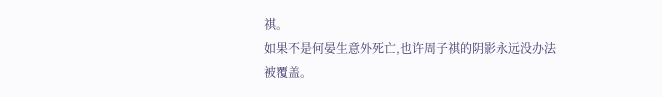祺。
如果不是何晏生意外死亡,也许周子祺的阴影永远没办法被覆盖。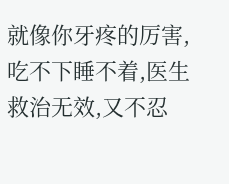就像你牙疼的厉害,吃不下睡不着,医生救治无效,又不忍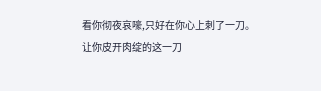看你彻夜哀嚎,只好在你心上刺了一刀。
让你皮开肉绽的这一刀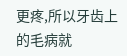更疼,所以牙齿上的毛病就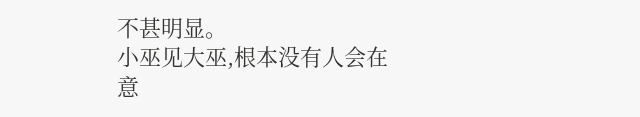不甚明显。
小巫见大巫,根本没有人会在意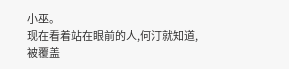小巫。
现在看着站在眼前的人,何汀就知道,被覆盖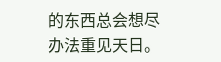的东西总会想尽办法重见天日。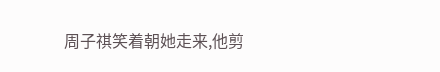周子祺笑着朝她走来,他剪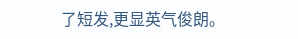了短发,更显英气俊朗。